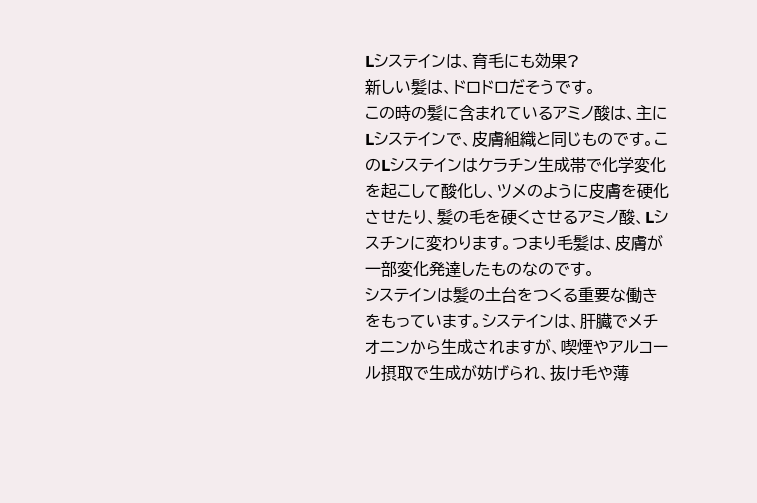Lシステインは、育毛にも効果?
新しい髪は、ドロドロだそうです。
この時の髪に含まれているアミノ酸は、主にLシステインで、皮膚組織と同じものです。このLシステインはケラチン生成帯で化学変化を起こして酸化し、ツメのように皮膚を硬化させたり、髪の毛を硬くさせるアミノ酸、Lシスチンに変わります。つまり毛髪は、皮膚が一部変化発達したものなのです。
システインは髪の土台をつくる重要な働きをもっています。システインは、肝臓でメチオニンから生成されますが、喫煙やアルコール摂取で生成が妨げられ、抜け毛や薄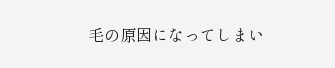毛の原因になってしまい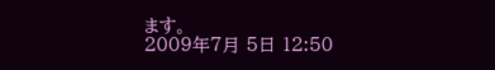ます。
2009年7月 5日 12:50